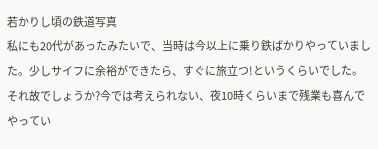若かりし頃の鉄道写真
私にも20代があったみたいで、当時は今以上に乗り鉄ばかりやっていました。少しサイフに余裕ができたら、すぐに旅立つ!というくらいでした。それ故でしょうか?今では考えられない、夜10時くらいまで残業も喜んでやってい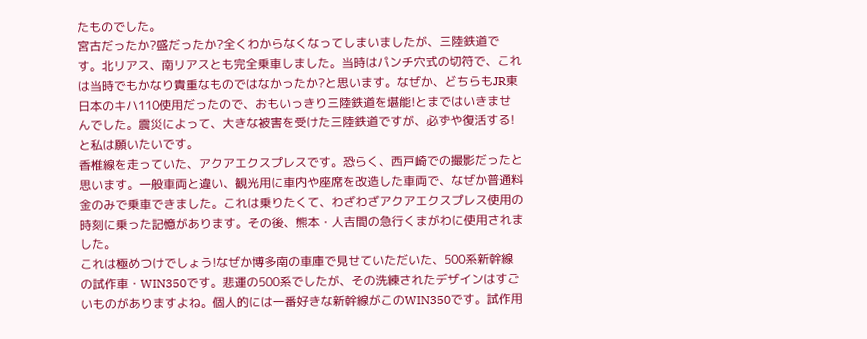たものでした。
宮古だったか?盛だったか?全くわからなくなってしまいましたが、三陸鉄道です。北リアス、南リアスとも完全乗車しました。当時はパンチ穴式の切符で、これは当時でもかなり貴重なものではなかったか?と思います。なぜか、どちらもJR東日本のキハ110使用だったので、おもいっきり三陸鉄道を堪能!とまではいきませんでした。震災によって、大きな被害を受けた三陸鉄道ですが、必ずや復活する!と私は願いたいです。
香椎線を走っていた、アクアエクスプレスです。恐らく、西戸崎での撮影だったと思います。一般車両と違い、観光用に車内や座席を改造した車両で、なぜか普通料金のみで乗車できました。これは乗りたくて、わざわざアクアエクスプレス使用の時刻に乗った記憶があります。その後、熊本・人吉間の急行くまがわに使用されました。
これは極めつけでしょう!なぜか博多南の車庫で見せていただいた、500系新幹線の試作車・WIN350です。悲運の500系でしたが、その洗練されたデザインはすごいものがありますよね。個人的には一番好きな新幹線がこのWIN350です。試作用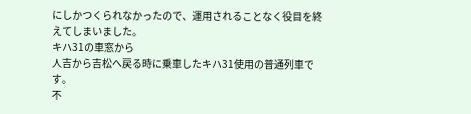にしかつくられなかったので、運用されることなく役目を終えてしまいました。
キハ31の車窓から
人吉から吉松へ戻る時に乗車したキハ31使用の普通列車です。
不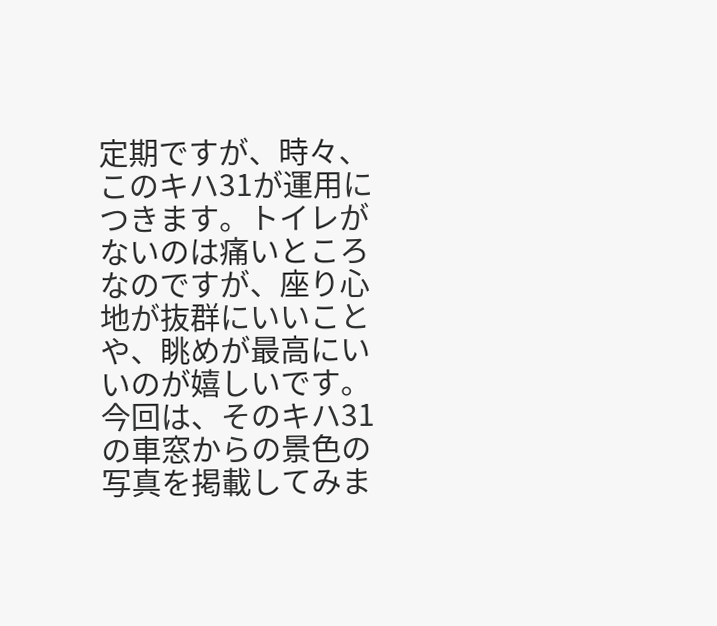定期ですが、時々、このキハ31が運用につきます。トイレがないのは痛いところなのですが、座り心地が抜群にいいことや、眺めが最高にいいのが嬉しいです。今回は、そのキハ31の車窓からの景色の写真を掲載してみま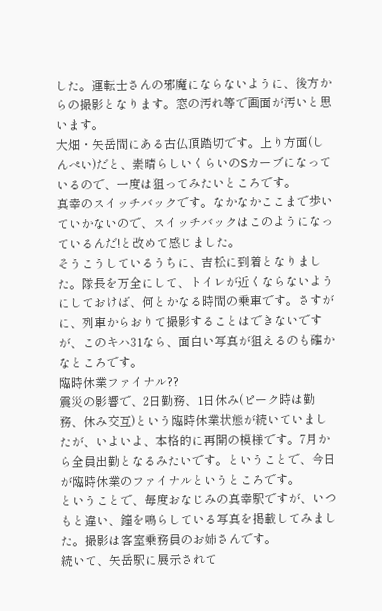した。運転士さんの邪魔にならないように、後方からの撮影となります。窓の汚れ等で画面が汚いと思います。
大畑・矢岳間にある古仏頂踏切です。上り方面(しんぺい)だと、素晴らしいくらいのSカーブになっているので、一度は狙ってみたいところです。
真幸のスイッチバックです。なかなかここまで歩いていかないので、スイッチバックはこのようになっているんだ!と改めて感じました。
そうこうしているうちに、吉松に到着となりました。隊長を万全にして、トイレが近くならないようにしておけば、何とかなる時間の乗車です。さすがに、列車からおりて撮影することはできないですが、このキハ31なら、面白い写真が狙えるのも確かなところです。
臨時休業ファイナル??
震災の影響で、2日勤務、1日休み(ピーク時は勤務、休み交互)という臨時休業状態が続いていましたが、いよいよ、本格的に再開の模様です。7月から全員出勤となるみたいです。ということで、今日が臨時休業のファイナルというところです。
ということで、毎度おなじみの真幸駅ですが、いつもと違い、鐘を鳴らしている写真を掲載してみました。撮影は客室乗務員のお姉さんです。
続いて、矢岳駅に展示されて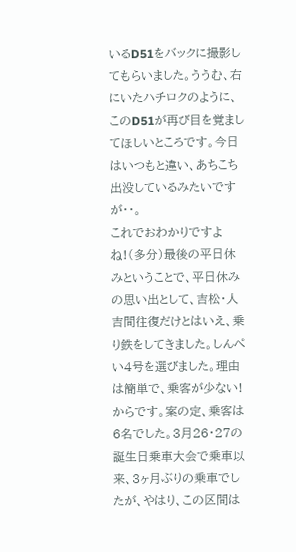いるD51をバックに撮影してもらいました。ううむ、右にいたハチロクのように、このD51が再び目を覚ましてほしいところです。今日はいつもと違い、あちこち出没しているみたいですが・・。
これでおわかりですよね!(多分)最後の平日休みということで、平日休みの思い出として、吉松・人吉間往復だけとはいえ、乗り鉄をしてきました。しんぺい4号を選びました。理由は簡単で、乗客が少ない!からです。案の定、乗客は6名でした。3月26・27の誕生日乗車大会で乗車以来、3ヶ月ぶりの乗車でしたが、やはり、この区間は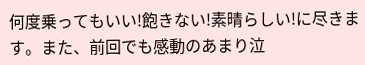何度乗ってもいい!飽きない!素晴らしい!に尽きます。また、前回でも感動のあまり泣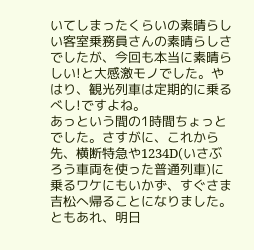いてしまったくらいの素晴らしい客室乗務員さんの素晴らしさでしたが、今回も本当に素晴らしい!と大感激モノでした。やはり、観光列車は定期的に乗るべし!ですよね。
あっという間の1時間ちょっとでした。さすがに、これから先、横断特急や1234D(いさぶろう車両を使った普通列車)に乗るワケにもいかず、すぐさま吉松へ帰ることになりました。ともあれ、明日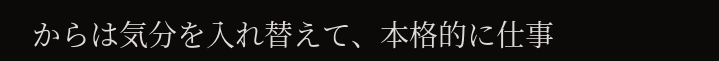からは気分を入れ替えて、本格的に仕事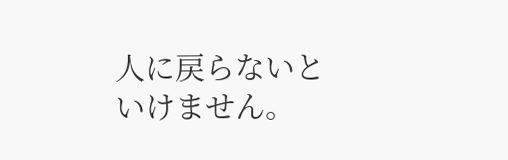人に戻らないといけません。